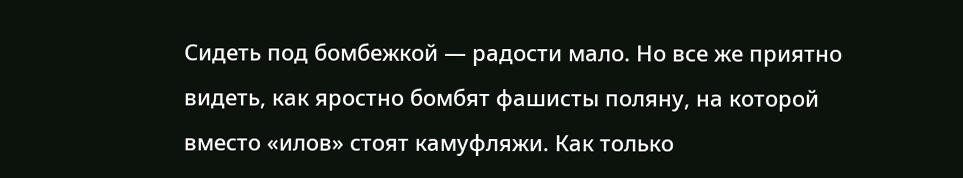Сидеть под бомбежкой — радости мало. Но все же приятно видеть, как яростно бомбят фашисты поляну, на которой вместо «илов» стоят камуфляжи. Как только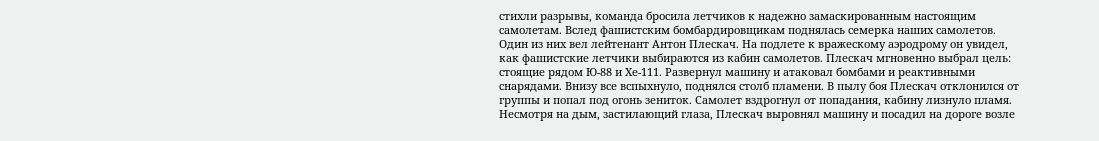стихли разрывы, команда бросила летчиков к надежно замаскированным настоящим самолетам. Вслед фашистским бомбардировщикам поднялась семерка наших самолетов. Один из них вел лейтенант Антон Плескач. На подлете к вражескому аэродрому он увидел, как фашистские летчики выбираются из кабин самолетов. Плескач мгновенно выбрал цель: стоящие рядом Ю-88 и Хе-111. Развернул машину и атаковал бомбами и реактивными снарядами. Внизу все вспыхнуло, поднялся столб пламени. В пылу боя Плескач отклонился от группы и попал под огонь зениток. Самолет вздрогнул от попадания, кабину лизнуло пламя. Несмотря на дым, застилающий глаза, Плескач выровнял машину и посадил на дороге возле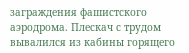заграждения фашистского аэродрома. Плескач с трудом вывалился из кабины горящего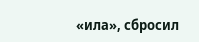«ила», сбросил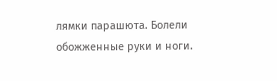лямки парашюта. Болели обожженные руки и ноги.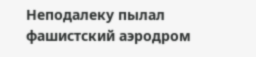Неподалеку пылал фашистский аэродром